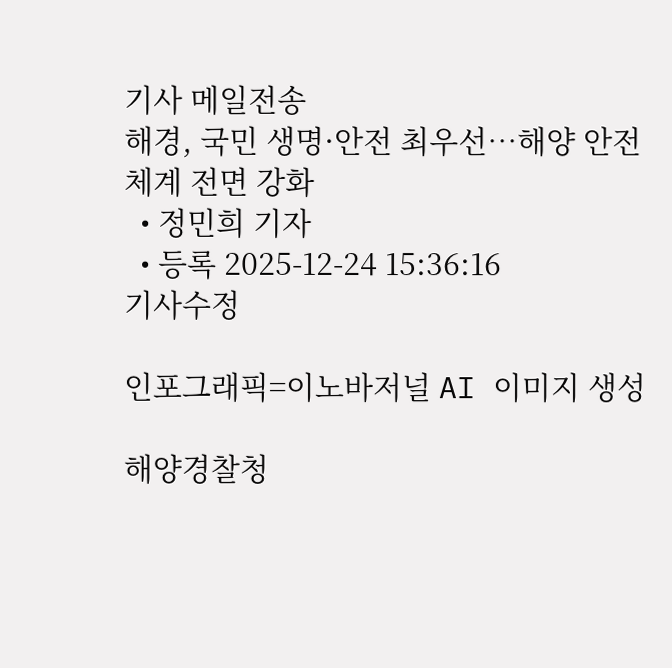기사 메일전송
해경, 국민 생명·안전 최우선…해양 안전체계 전면 강화
  • 정민희 기자
  • 등록 2025-12-24 15:36:16
기사수정

인포그래픽=이노바저널 AI 이미지 생성

해양경찰청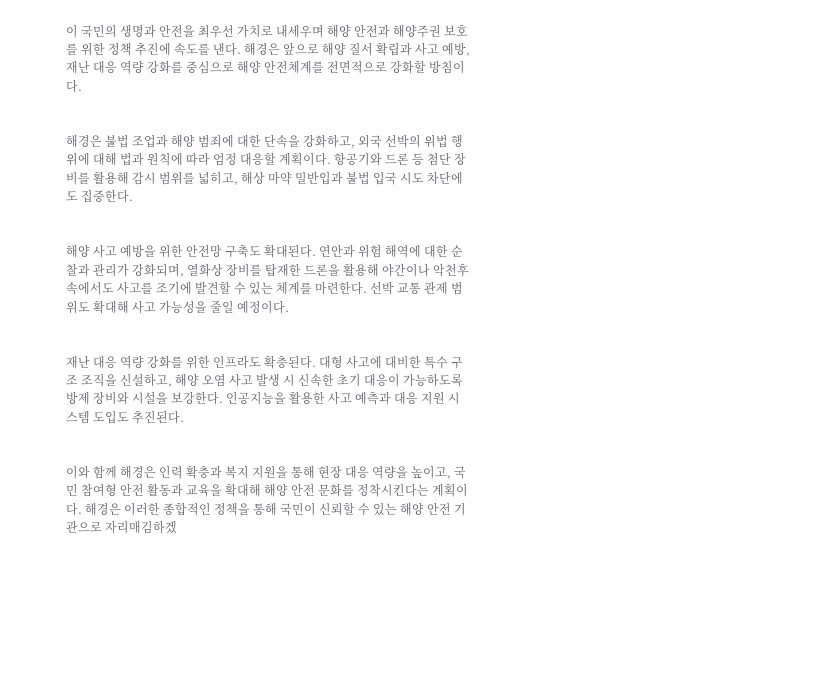이 국민의 생명과 안전을 최우선 가치로 내세우며 해양 안전과 해양주권 보호를 위한 정책 추진에 속도를 낸다. 해경은 앞으로 해양 질서 확립과 사고 예방, 재난 대응 역량 강화를 중심으로 해양 안전체계를 전면적으로 강화할 방침이다.


해경은 불법 조업과 해양 범죄에 대한 단속을 강화하고, 외국 선박의 위법 행위에 대해 법과 원칙에 따라 엄정 대응할 계획이다. 항공기와 드론 등 첨단 장비를 활용해 감시 범위를 넓히고, 해상 마약 밀반입과 불법 입국 시도 차단에도 집중한다.


해양 사고 예방을 위한 안전망 구축도 확대된다. 연안과 위험 해역에 대한 순찰과 관리가 강화되며, 열화상 장비를 탑재한 드론을 활용해 야간이나 악천후 속에서도 사고를 조기에 발견할 수 있는 체계를 마련한다. 선박 교통 관제 범위도 확대해 사고 가능성을 줄일 예정이다.


재난 대응 역량 강화를 위한 인프라도 확충된다. 대형 사고에 대비한 특수 구조 조직을 신설하고, 해양 오염 사고 발생 시 신속한 초기 대응이 가능하도록 방제 장비와 시설을 보강한다. 인공지능을 활용한 사고 예측과 대응 지원 시스템 도입도 추진된다.


이와 함께 해경은 인력 확충과 복지 지원을 통해 현장 대응 역량을 높이고, 국민 참여형 안전 활동과 교육을 확대해 해양 안전 문화를 정착시킨다는 계획이다. 해경은 이러한 종합적인 정책을 통해 국민이 신뢰할 수 있는 해양 안전 기관으로 자리매김하겠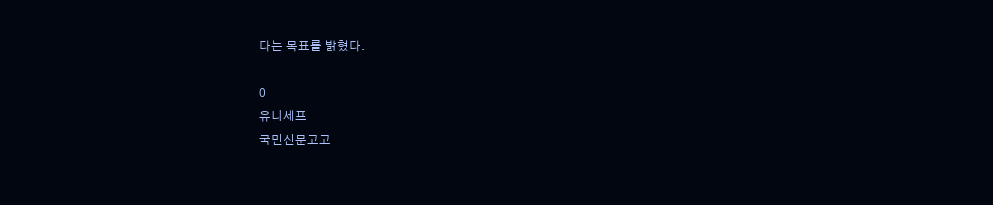다는 목표를 밝혔다.

0
유니세프
국민신문고고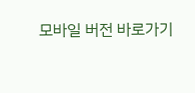모바일 버전 바로가기